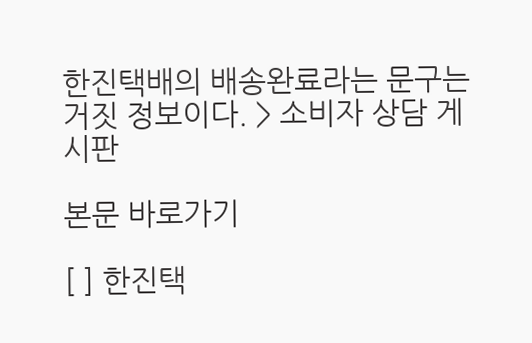한진택배의 배송완료라는 문구는 거짓 정보이다. > 소비자 상담 게시판

본문 바로가기

[ ] 한진택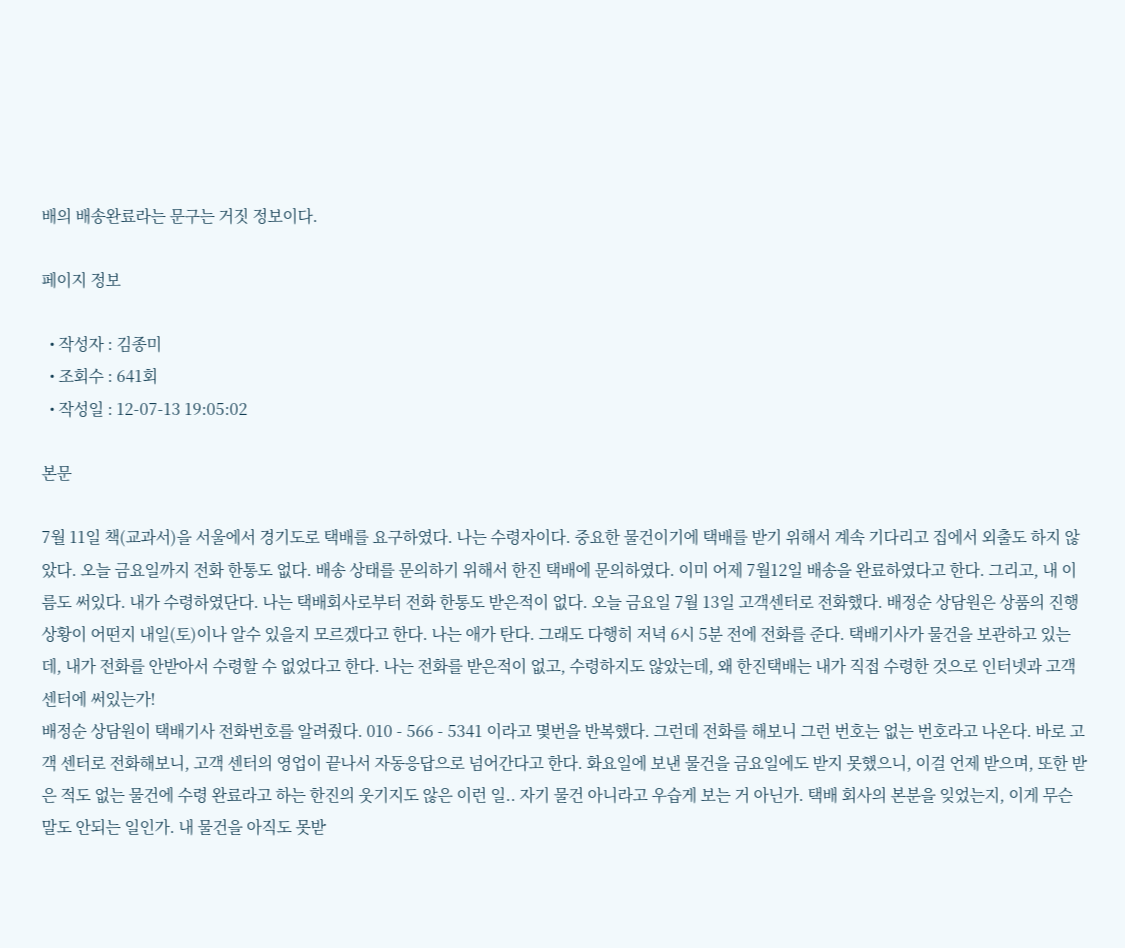배의 배송완료라는 문구는 거짓 정보이다.

페이지 정보

  • 작성자 : 김종미
  • 조회수 : 641회
  • 작성일 : 12-07-13 19:05:02

본문

7월 11일 책(교과서)을 서울에서 경기도로 택배를 요구하였다. 나는 수령자이다. 중요한 물건이기에 택배를 받기 위해서 계속 기다리고 집에서 외출도 하지 않았다. 오늘 금요일까지 전화 한통도 없다. 배송 상태를 문의하기 위해서 한진 택배에 문의하였다. 이미 어제 7월12일 배송을 완료하였다고 한다. 그리고, 내 이름도 써있다. 내가 수령하였단다. 나는 택배회사로부터 전화 한통도 받은적이 없다. 오늘 금요일 7월 13일 고객센터로 전화했다. 배정순 상담원은 상품의 진행상황이 어떤지 내일(토)이나 알수 있을지 모르겠다고 한다. 나는 애가 탄다. 그래도 다행히 저녁 6시 5분 전에 전화를 준다. 택배기사가 물건을 보관하고 있는데, 내가 전화를 안받아서 수령할 수 없었다고 한다. 나는 전화를 받은적이 없고, 수령하지도 않았는데, 왜 한진택배는 내가 직접 수령한 것으로 인터넷과 고객센터에 써있는가!
배정순 상담원이 택배기사 전화번호를 알려줬다. 010 - 566 - 5341 이라고 몇번을 반복했다. 그런데 전화를 해보니 그런 번호는 없는 번호라고 나온다. 바로 고객 센터로 전화해보니, 고객 센터의 영업이 끝나서 자동응답으로 넘어간다고 한다. 화요일에 보낸 물건을 금요일에도 받지 못했으니, 이걸 언제 받으며, 또한 받은 적도 없는 물건에 수령 완료라고 하는 한진의 웃기지도 않은 이런 일.. 자기 물건 아니라고 우습게 보는 거 아닌가. 택배 회사의 본분을 잊었는지, 이게 무슨 말도 안되는 일인가. 내 물건을 아직도 못받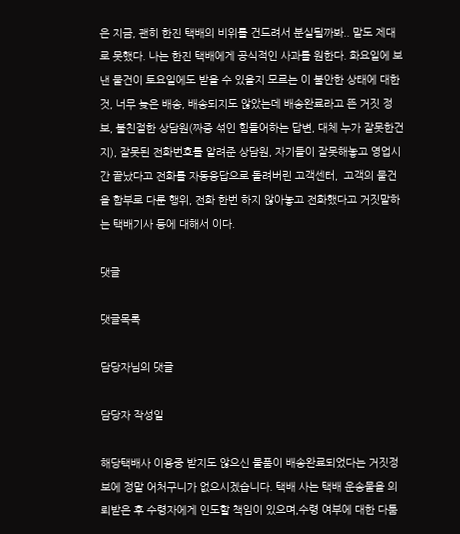은 지금, 괜히 한진 택배의 비위를 건드려서 분실될까봐.. 말도 제대로 못했다. 나는 한진 택배에게 공식적인 사과를 원한다. 화요일에 보낸 물건이 토요일에도 받을 수 있을지 모르는 이 불안한 상태에 대한 것, 너무 늦은 배송, 배송되지도 않았는데 배송완료라고 뜬 거짓 정보, 불친절한 상담원(짜증 섞인 힘들어하는 답변, 대체 누가 잘못한건지), 잘못된 전화번호를 알려준 상담원, 자기들이 잘못해놓고 영업시간 끝났다고 전화를 자동응답으로 돌려버린 고객센터,  고객의 물건을 함부로 다룬 행위, 전화 한번 하지 않아놓고 전화했다고 거짓말하는 택배기사 등에 대해서 이다.

댓글

댓글목록

담당자님의 댓글

담당자 작성일

해당택배사 이용중 받지도 않으신 물품이 배송완료되었다는 거짓정보에 정말 어처구니가 없으시겠습니다. 택배 사는 택배 운송물을 의뢰받은 후 수령자에게 인도할 책임이 있으며,수령 여부에 대한 다툼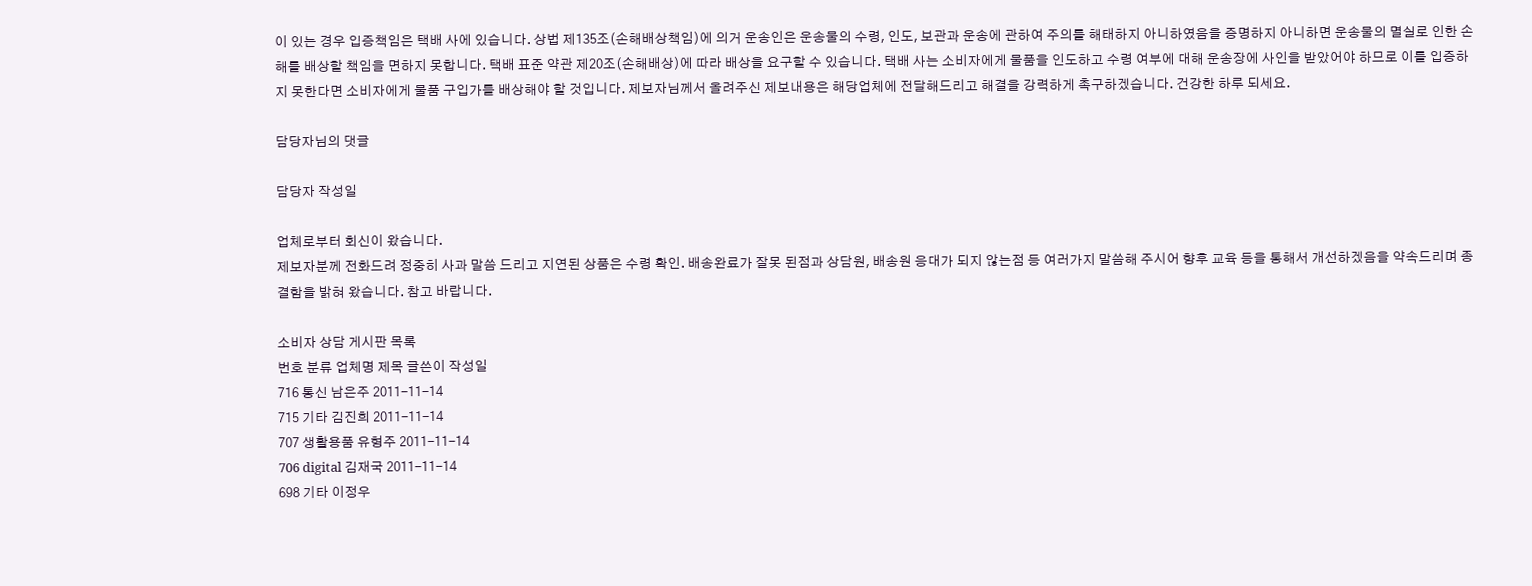이 있는 경우 입증책임은 택배 사에 있습니다. 상법 제135조(손해배상책임)에 의거 운송인은 운송물의 수령, 인도, 보관과 운송에 관하여 주의를 해태하지 아니하였음을 증명하지 아니하면 운송물의 멸실로 인한 손해를 배상할 책임을 면하지 못합니다. 택배 표준 약관 제20조(손해배상)에 따라 배상을 요구할 수 있습니다. 택배 사는 소비자에게 물품을 인도하고 수령 여부에 대해 운송장에 사인을 받았어야 하므로 이를 입증하지 못한다면 소비자에게 물품 구입가를 배상해야 할 것입니다. 제보자님께서 올려주신 제보내용은 해당업체에 전달해드리고 해결을 강력하게 촉구하겠습니다. 건강한 하루 되세요.

담당자님의 댓글

담당자 작성일

업체로부터 회신이 왔습니다.
제보자분께 전화드려 정중히 사과 말씀 드리고 지연된 상품은 수령 확인. 배송완료가 잘못 된점과 상담원, 배송원 응대가 되지 않는점 등 여러가지 말씀해 주시어 향후 교육 등을 통해서 개선하겠음을 약속드리며 종결함을 밝혀 왔습니다. 참고 바랍니다.

소비자 상담 게시판 목록
번호 분류 업체명 제목 글쓴이 작성일
716 통신 남은주 2011-11-14
715 기타 김진희 2011-11-14
707 생활용품 유형주 2011-11-14
706 digital 김재국 2011-11-14
698 기타 이정우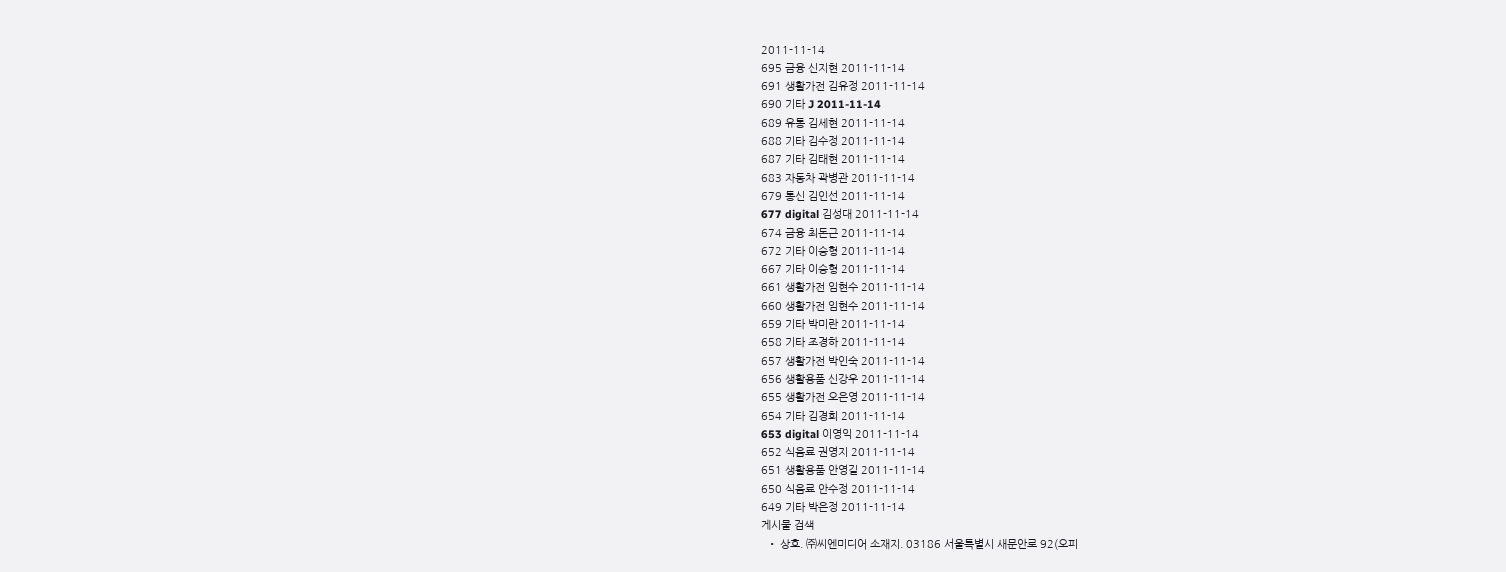2011-11-14
695 금융 신지현 2011-11-14
691 생활가전 김유정 2011-11-14
690 기타 J 2011-11-14
689 유통 김세현 2011-11-14
688 기타 김수정 2011-11-14
687 기타 김태현 2011-11-14
683 자동차 곽병관 2011-11-14
679 통신 김인선 2011-11-14
677 digital 김성대 2011-11-14
674 금융 최돈근 2011-11-14
672 기타 이승형 2011-11-14
667 기타 이승형 2011-11-14
661 생활가전 임현수 2011-11-14
660 생활가전 임현수 2011-11-14
659 기타 박미란 2011-11-14
658 기타 조경하 2011-11-14
657 생활가전 박인숙 2011-11-14
656 생활용품 신강우 2011-11-14
655 생활가전 오은영 2011-11-14
654 기타 김경희 2011-11-14
653 digital 이영익 2011-11-14
652 식음료 권영지 2011-11-14
651 생활용품 안영길 2011-11-14
650 식음료 안수정 2011-11-14
649 기타 박은정 2011-11-14
게시물 검색
  • 상호. ㈜씨엔미디어 소재지. 03186 서울특별시 새문안로 92(오피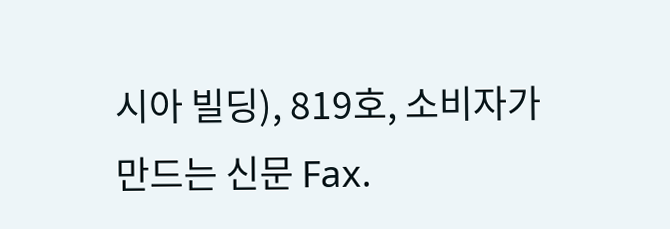시아 빌딩), 819호, 소비자가 만드는 신문 Fax.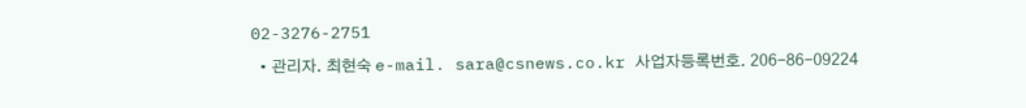02-3276-2751
  • 관리자. 최현숙 e-mail. sara@csnews.co.kr 사업자등록번호. 206-86-09224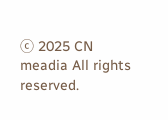ⓒ 2025 CN meadia All rights reserved.